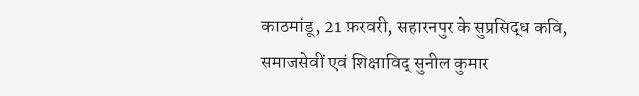काठमांडू, 21 फ़रवरी, सहारनपुर के सुप्रसिद्ध कवि, समाजसेवीं एवं शिक्षाविद् सुनील कुमार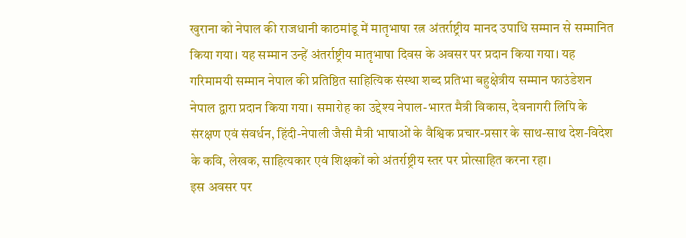खुराना को नेपाल की राजधानी काठमांडू में मातृभाषा रत्न अंतर्राष्ट्रीय मानद उपाधि सम्मान से सम्मानित किया गया। यह सम्मान उन्हें अंतर्राष्ट्रीय मातृभाषा दिवस के अवसर पर प्रदान किया गया। यह गरिमामयी सम्मान नेपाल की प्रतिष्ठित साहित्यिक संस्था शब्द प्रतिभा बहुक्षेत्रीय सम्मान फाउंडेशन नेपाल द्वारा प्रदान किया गया। समारोह का उद्देश्य नेपाल-भारत मैत्री विकास, देवनागरी लिपि के संरक्षण एवं संवर्धन, हिंदी-नेपाली जैसी मैत्री भाषाओं के वैश्विक प्रचार-प्रसार के साथ-साथ देश-विदेश के कवि, लेखक, साहित्यकार एवं शिक्षकों को अंतर्राष्ट्रीय स्तर पर प्रोत्साहित करना रहा।
इस अवसर पर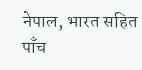नेपाल, भारत सहित पाँच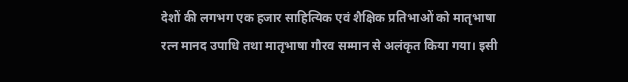देशों की लगभग एक हजार साहित्यिक एवं शैक्षिक प्रतिभाओं को मातृभाषा रत्न मानद उपाधि तथा मातृभाषा गौरव सम्मान से अलंकृत किया गया। इसी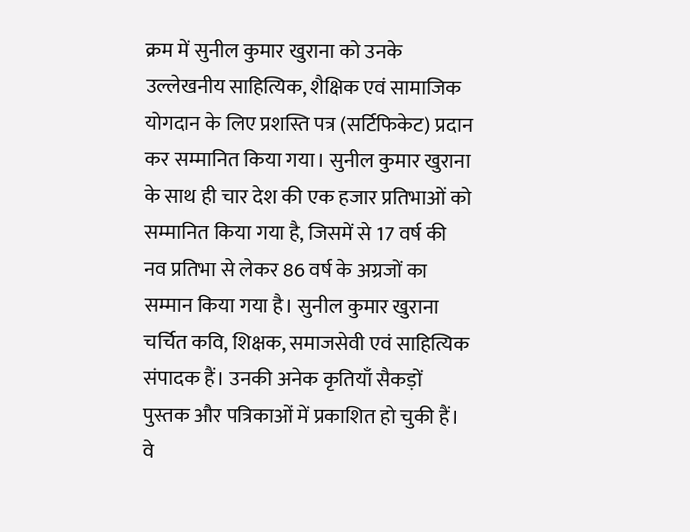क्रम में सुनील कुमार खुराना को उनके उल्लेखनीय साहित्यिक, शैक्षिक एवं सामाजिक योगदान के लिए प्रशस्ति पत्र (सर्टिफिकेट) प्रदान कर सम्मानित किया गया। सुनील कुमार खुराना के साथ ही चार देश की एक हजार प्रतिभाओं को सम्मानित किया गया है, जिसमें से 17 वर्ष की नव प्रतिभा से लेकर 86 वर्ष के अग्रजों का सम्मान किया गया है। सुनील कुमार खुराना चर्चित कवि, शिक्षक, समाजसेवी एवं साहित्यिक संपादक हैं। उनकी अनेक कृतियाँ सैकड़ों पुस्तक और पत्रिकाओं में प्रकाशित हो चुकी हैं। वे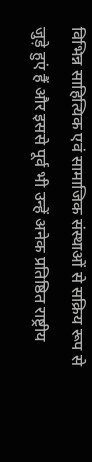विभिन्न साहित्यिक एवं सामाजिक संस्थाओं से सक्रिय रूप से जुड़े हुएं हैं और इससे पूर्व भी उन्हें अनेक प्रतिष्ठित राष्ट्रीय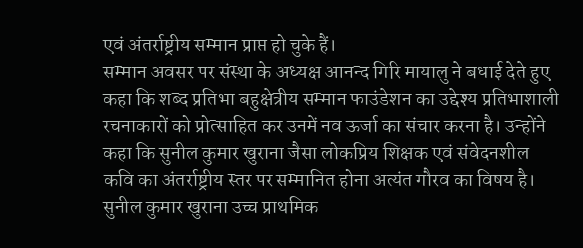एवं अंतर्राष्ट्रीय सम्मान प्राप्त हो चुके हैं।
सम्मान अवसर पर संस्था के अध्यक्ष आनन्द गिरि मायालु ने बधाई देते हुए कहा कि शब्द प्रतिभा बहुक्षेत्रीय सम्मान फाउंडेशन का उद्देश्य प्रतिभाशाली रचनाकारों को प्रोत्साहित कर उनमें नव ऊर्जा का संचार करना है। उन्होंने कहा कि सुनील कुमार खुराना जैसा लोकप्रिय शिक्षक एवं संवेदनशील कवि का अंतर्राष्ट्रीय स्तर पर सम्मानित होना अत्यंत गौरव का विषय है। सुनील कुमार खुराना उच्च प्राथमिक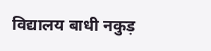विद्यालय बाधी नकुड़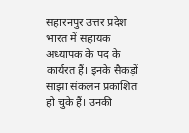सहारनपुर उत्तर प्रदेश भारत में सहायक अध्यापक के पद के कार्यरत हैं। इनके सैकड़ों साझा संकलन प्रकाशित हो चुके हैं। उनकी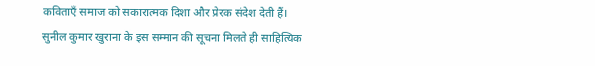कविताएँ समाज को सकारात्मक दिशा और प्रेरक संदेश देती हैं।
सुनील कुमार खुराना के इस सम्मान की सूचना मिलते ही साहित्यिक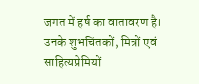जगत में हर्ष का वातावरण है। उनके शुभचिंतकों, मित्रों एवं साहित्यप्रेमियों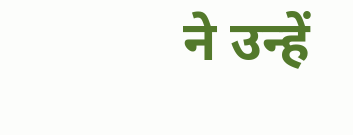ने उन्हें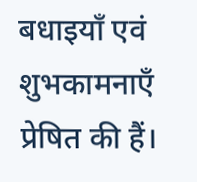बधाइयाँ एवं शुभकामनाएँ प्रेषित की हैं।